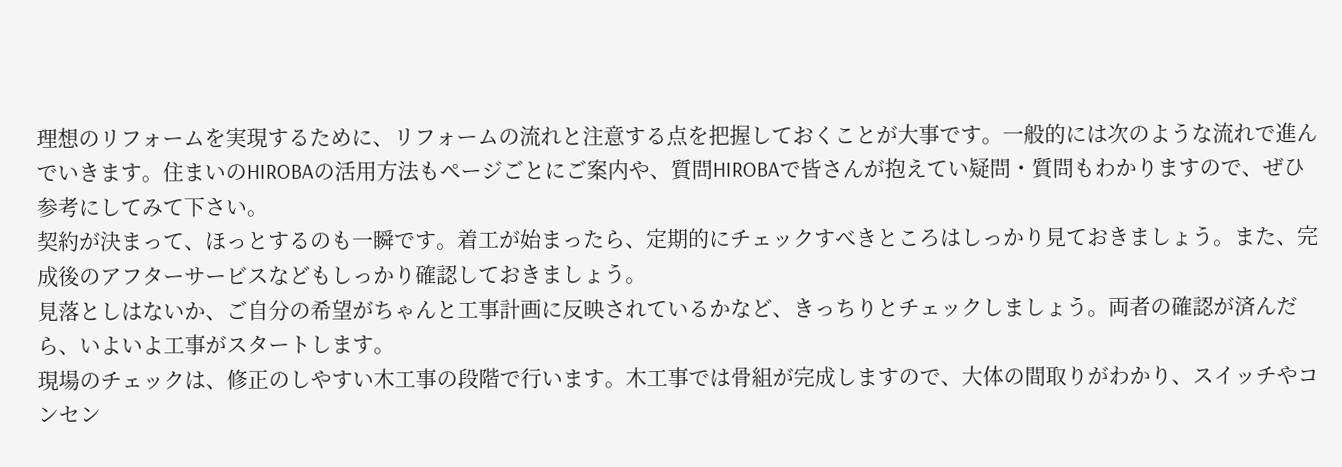理想のリフォームを実現するために、リフォームの流れと注意する点を把握しておくことが大事です。一般的には次のような流れで進んでいきます。住まいのHIROBAの活用方法もページごとにご案内や、質問HIROBAで皆さんが抱えてい疑問・質問もわかりますので、ぜひ参考にしてみて下さい。
契約が決まって、ほっとするのも一瞬です。着工が始まったら、定期的にチェックすべきところはしっかり見ておきましょう。また、完成後のアフターサービスなどもしっかり確認しておきましょう。
見落としはないか、ご自分の希望がちゃんと工事計画に反映されているかなど、きっちりとチェックしましょう。両者の確認が済んだら、いよいよ工事がスタートします。
現場のチェックは、修正のしやすい木工事の段階で行います。木工事では骨組が完成しますので、大体の間取りがわかり、スイッチやコンセン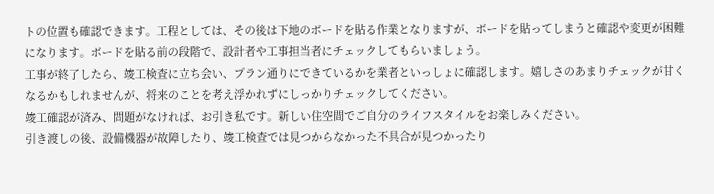トの位置も確認できます。工程としては、その後は下地のボードを貼る作業となりますが、ボードを貼ってしまうと確認や変更が困難になります。ボードを貼る前の段階で、設計者や工事担当者にチェックしてもらいましょう。
工事が終了したら、竣工検査に立ち会い、プラン通りにできているかを業者といっしょに確認します。嬉しさのあまりチェックが甘くなるかもしれませんが、将来のことを考え浮かれずにしっかりチェックしてください。
竣工確認が済み、問題がなければ、お引き私です。新しい住空間でご自分のライフスタイルをお楽しみください。
引き渡しの後、設備機器が故障したり、竣工検査では見つからなかった不具合が見つかったり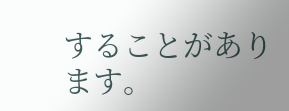することがあります。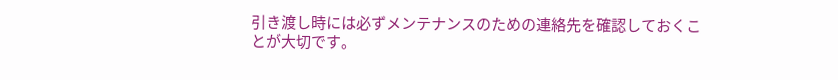引き渡し時には必ずメンテナンスのための連絡先を確認しておくことが大切です。